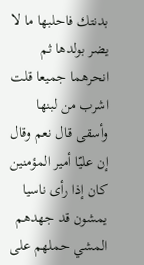بدنتك فاحلبها ما لا يضر بولدها ثم انحرهما جميعا قلت اشرب من لبنها وأسقى قال نعم وقال إن عليّا أمير المؤمنين كان إذا رأى ناسيا يمشون قد جهدهم المشي حملهم على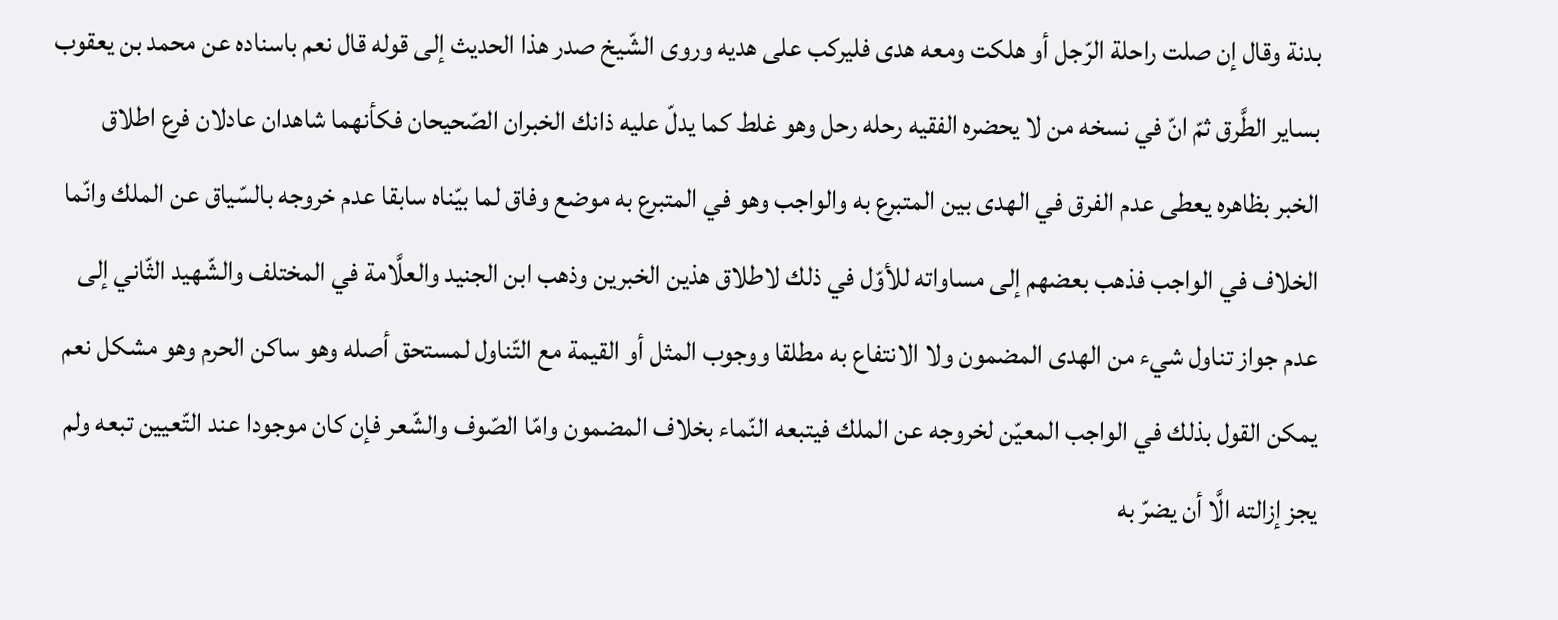بدنة وقال إن صلت راحلة الرّجل أو هلكت ومعه هدى فليركب على هديه وروى الشّيخ صدر هذا الحديث إلى قوله قال نعم باسناده عن محمد بن يعقوب بساير الطَّرق ثمّ انّ في نسخه من لا يحضره الفقيه رحله رحل وهو غلط كما يدلّ عليه ذانك الخبران الصّحيحان فكأنهما شاهدان عادلان فرع اطلاق الخبر بظاهره يعطى عدم الفرق في الهدى بين المتبرع به والواجب وهو في المتبرع به موضع وفاق لما بيّناه سابقا عدم خروجه بالسّياق عن الملك وانّما الخلاف في الواجب فذهب بعضهم إلى مساواته للأوّل في ذلك لاطلاق هذين الخبرين وذهب ابن الجنيد والعلَّامة في المختلف والشّهيد الثّاني إلى عدم جواز تناول شيء من الهدى المضمون ولا الانتفاع به مطلقا ووجوب المثل أو القيمة مع التّناول لمستحق أصله وهو ساكن الحرم وهو مشكل نعم يمكن القول بذلك في الواجب المعيّن لخروجه عن الملك فيتبعه النّماء بخلاف المضمون وامّا الصّوف والشّعر فإن كان موجودا عند التّعيين تبعه ولم يجز إزالته الَّا أن يضرّ به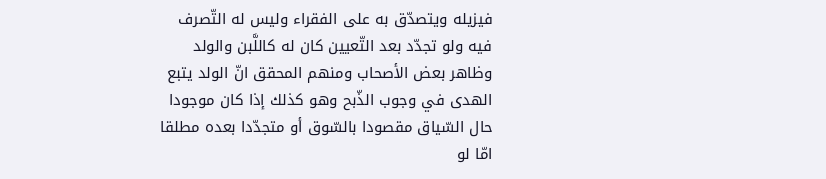فيزيله ويتصدّق به على الفقراء وليس له التّصرف فيه ولو تجدّد بعد التّعيين كان له كاللَّبن والولد وظاهر بعض الأصحاب ومنهم المحقق انّ الولد يتبع الهدى في وجوب الذّبح وهو كذلك إذا كان موجودا حال السّياق مقصودا بالسّوق أو متجدّدا بعده مطلقا امّا لو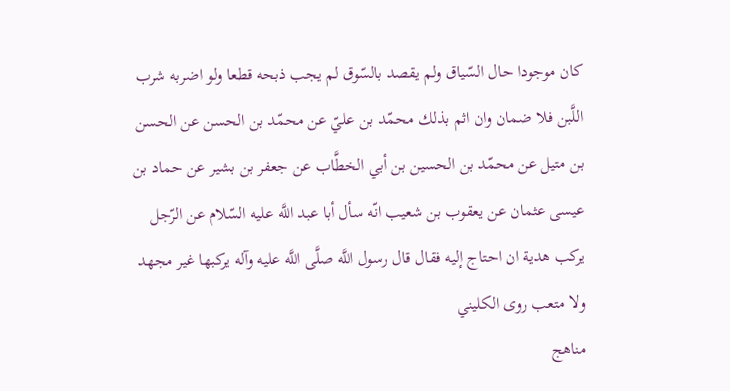كان موجودا حال السّياق ولم يقصد بالسّوق لم يجب ذبحه قطعا ولو اضربه شرب اللَّبن فلا ضمان وان اثم بذلك محمّد بن عليّ عن محمّد بن الحسن عن الحسن بن متيل عن محمّد بن الحسين بن أبي الخطَّاب عن جعفر بن بشير عن حماد بن عيسى عثمان عن يعقوب بن شعيب انّه سأل أبا عبد اللَّه عليه السّلام عن الرّجل يركب هدية ان احتاج إليه فقال قال رسول اللَّه صلَّى اللَّه عليه وآله يركبها غير مجهد ولا متعب روى الكليني
مناهج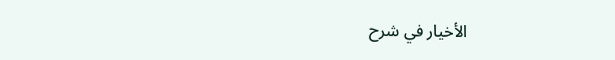الأخيار في شرح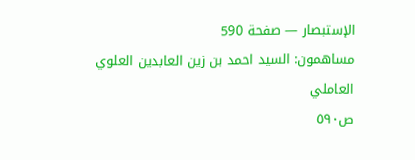الإستبصار — صفحة 590
مساهمون: السيد احمد بن زين العابدين العلوي العاملي
ص٥٩٠